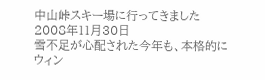中山峠スキー場に行ってきました
2008年11月30日
雪不足が心配された今年も、本格的にウィン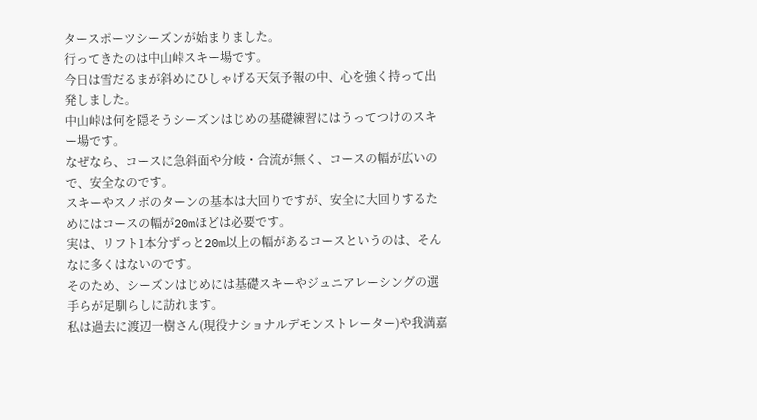タースポーツシーズンが始まりました。
行ってきたのは中山峠スキー場です。
今日は雪だるまが斜めにひしゃげる天気予報の中、心を強く持って出発しました。
中山峠は何を隠そうシーズンはじめの基礎練習にはうってつけのスキー場です。
なぜなら、コースに急斜面や分岐・合流が無く、コースの幅が広いので、安全なのです。
スキーやスノボのターンの基本は大回りですが、安全に大回りするためにはコースの幅が20mほどは必要です。
実は、リフト1本分ずっと20m以上の幅があるコースというのは、そんなに多くはないのです。
そのため、シーズンはじめには基礎スキーやジュニアレーシングの選手らが足馴らしに訪れます。
私は過去に渡辺一樹さん(現役ナショナルデモンストレーター)や我満嘉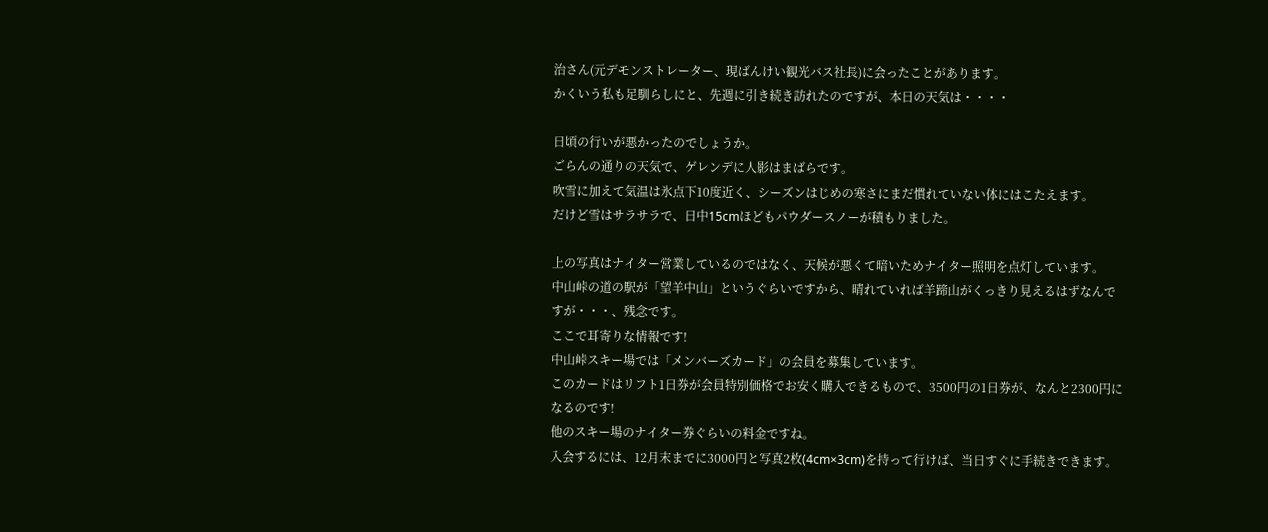治さん(元デモンストレーター、現ばんけい観光バス社長)に会ったことがあります。
かくいう私も足馴らしにと、先週に引き続き訪れたのですが、本日の天気は・・・・

日頃の行いが悪かったのでしょうか。
ごらんの通りの天気で、ゲレンデに人影はまばらです。
吹雪に加えて気温は氷点下10度近く、シーズンはじめの寒さにまだ慣れていない体にはこたえます。
だけど雪はサラサラで、日中15cmほどもパウダースノーが積もりました。

上の写真はナイター営業しているのではなく、天候が悪くて暗いためナイター照明を点灯しています。
中山峠の道の駅が「望羊中山」というぐらいですから、晴れていれば羊蹄山がくっきり見えるはずなんですが・・・、残念です。
ここで耳寄りな情報です!
中山峠スキー場では「メンバーズカード」の会員を募集しています。
このカードはリフト1日券が会員特別価格でお安く購入できるもので、3500円の1日券が、なんと2300円になるのです!
他のスキー場のナイター券ぐらいの料金ですね。
入会するには、12月末までに3000円と写真2枚(4cm×3cm)を持って行けば、当日すぐに手続きできます。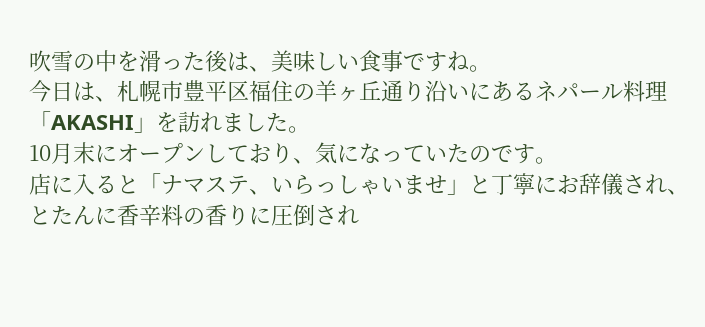吹雪の中を滑った後は、美味しい食事ですね。
今日は、札幌市豊平区福住の羊ヶ丘通り沿いにあるネパール料理「AKASHI」を訪れました。
10月末にオープンしており、気になっていたのです。
店に入ると「ナマステ、いらっしゃいませ」と丁寧にお辞儀され、とたんに香辛料の香りに圧倒され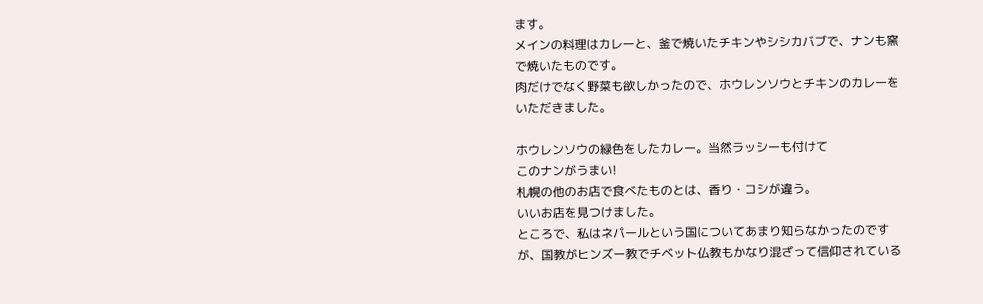ます。
メインの料理はカレーと、釜で焼いたチキンやシシカバブで、ナンも窯で焼いたものです。
肉だけでなく野菜も欲しかったので、ホウレンソウとチキンのカレーをいただきました。

ホウレンソウの緑色をしたカレー。当然ラッシーも付けて
このナンがうまい!
札幌の他のお店で食べたものとは、香り・コシが違う。
いいお店を見つけました。
ところで、私はネパールという国についてあまり知らなかったのですが、国教がヒンズー教でチベット仏教もかなり混ざって信仰されている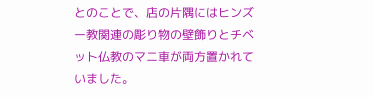とのことで、店の片隅にはヒンズー教関連の彫り物の壁飾りとチベット仏教のマニ車が両方置かれていました。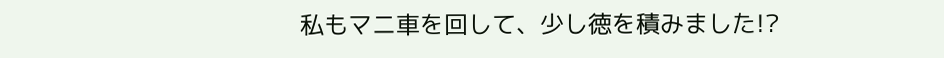私もマニ車を回して、少し徳を積みました!?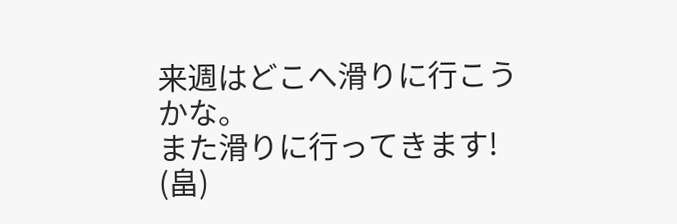来週はどこへ滑りに行こうかな。
また滑りに行ってきます!
(畠)